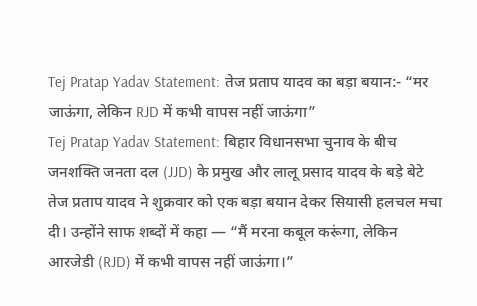Tej Pratap Yadav Statement: तेज प्रताप यादव का बड़ा बयान:- “मर जाऊंगा, लेकिन RJD में कभी वापस नहीं जाऊंगा”
Tej Pratap Yadav Statement: बिहार विधानसभा चुनाव के बीच जनशक्ति जनता दल (JJD) के प्रमुख और लालू प्रसाद यादव के बड़े बेटे तेज प्रताप यादव ने शुक्रवार को एक बड़ा बयान देकर सियासी हलचल मचा दी। उन्होंने साफ शब्दों में कहा — “मैं मरना कबूल करूंगा, लेकिन आरजेडी (RJD) में कभी वापस नहीं जाऊंगा।”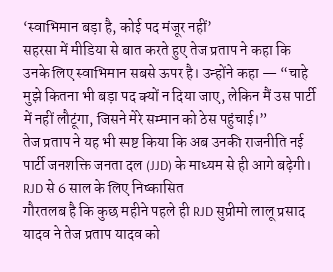‘स्वाभिमान बड़ा है, कोई पद मंजूर नहीं’
सहरसा में मीडिया से बात करते हुए तेज प्रताप ने कहा कि उनके लिए स्वाभिमान सबसे ऊपर है। उन्होंने कहा — “चाहे मुझे कितना भी बड़ा पद क्यों न दिया जाए, लेकिन मैं उस पार्टी में नहीं लौटूंगा, जिसने मेरे सम्मान को ठेस पहुंचाई।”
तेज प्रताप ने यह भी स्पष्ट किया कि अब उनकी राजनीति नई पार्टी जनशक्ति जनता दल (JJD) के माध्यम से ही आगे बढ़ेगी।
RJD से 6 साल के लिए निष्कासित
गौरतलब है कि कुछ महीने पहले ही RJD सुप्रीमो लालू प्रसाद यादव ने तेज प्रताप यादव को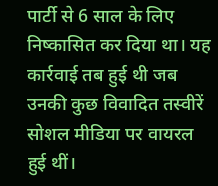पार्टी से 6 साल के लिए निष्कासित कर दिया था। यह कार्रवाई तब हुई थी जब उनकी कुछ विवादित तस्वीरें सोशल मीडिया पर वायरल हुई थीं।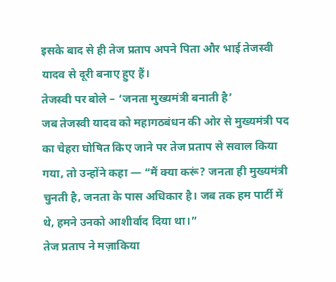इसके बाद से ही तेज प्रताप अपने पिता और भाई तेजस्वी यादव से दूरी बनाए हुए हैं।
तेजस्वी पर बोले – ‘जनता मुख्यमंत्री बनाती है’
जब तेजस्वी यादव को महागठबंधन की ओर से मुख्यमंत्री पद का चेहरा घोषित किए जाने पर तेज प्रताप से सवाल किया गया, तो उन्होंने कहा — “मैं क्या करूं? जनता ही मुख्यमंत्री चुनती है, जनता के पास अधिकार है। जब तक हम पार्टी में थे, हमने उनको आशीर्वाद दिया था।”
तेज प्रताप ने मज़ाकिया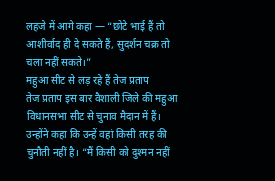लहजे में आगे कहा — “छोटे भाई हैं तो आशीर्वाद ही दे सकते हैं, सुदर्शन चक्र तो चला नहीं सकते।”
महुआ सीट से लड़ रहे हैं तेज प्रताप
तेज प्रताप इस बार वैशाली जिले की महुआ विधानसभा सीट से चुनाव मैदान में हैं। उन्होंने कहा कि उन्हें वहां किसी तरह की चुनौती नहीं है। “मैं किसी को दुश्मन नहीं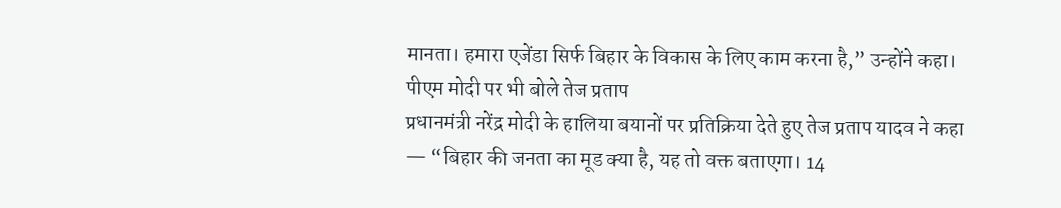मानता। हमारा एजेंडा सिर्फ बिहार के विकास के लिए काम करना है,” उन्होंने कहा।
पीएम मोदी पर भी बोले तेज प्रताप
प्रधानमंत्री नरेंद्र मोदी के हालिया बयानों पर प्रतिक्रिया देते हुए तेज प्रताप यादव ने कहा — “बिहार की जनता का मूड क्या है, यह तो वक्त बताएगा। 14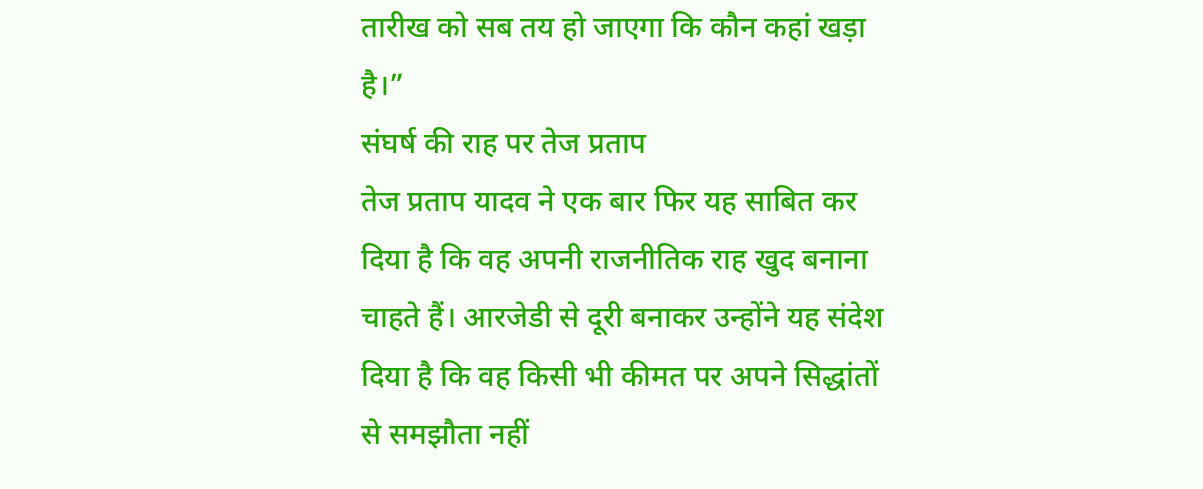तारीख को सब तय हो जाएगा कि कौन कहां खड़ा है।”
संघर्ष की राह पर तेज प्रताप
तेज प्रताप यादव ने एक बार फिर यह साबित कर दिया है कि वह अपनी राजनीतिक राह खुद बनाना चाहते हैं। आरजेडी से दूरी बनाकर उन्होंने यह संदेश दिया है कि वह किसी भी कीमत पर अपने सिद्धांतों से समझौता नहीं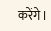करेंगे।